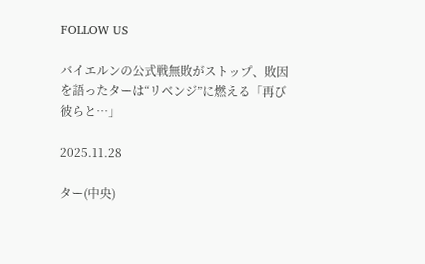FOLLOW US

バイエルンの公式戦無敗がストップ、敗因を語ったターは“リベンジ”に燃える「再び彼らと…」

2025.11.28

ター(中央)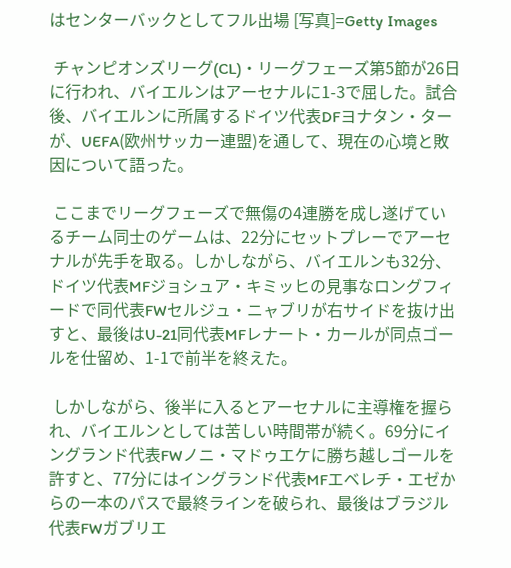はセンターバックとしてフル出場 [写真]=Getty Images

 チャンピオンズリーグ(CL)・リーグフェーズ第5節が26日に行われ、バイエルンはアーセナルに1-3で屈した。試合後、バイエルンに所属するドイツ代表DFヨナタン・ターが、UEFA(欧州サッカー連盟)を通して、現在の心境と敗因について語った。

 ここまでリーグフェーズで無傷の4連勝を成し遂げているチーム同士のゲームは、22分にセットプレーでアーセナルが先手を取る。しかしながら、バイエルンも32分、ドイツ代表MFジョシュア・キミッヒの見事なロングフィードで同代表FWセルジュ・ニャブリが右サイドを抜け出すと、最後はU-21同代表MFレナート・カールが同点ゴールを仕留め、1-1で前半を終えた。

 しかしながら、後半に入るとアーセナルに主導権を握られ、バイエルンとしては苦しい時間帯が続く。69分にイングランド代表FWノニ・マドゥエケに勝ち越しゴールを許すと、77分にはイングランド代表MFエベレチ・エゼからの一本のパスで最終ラインを破られ、最後はブラジル代表FWガブリエ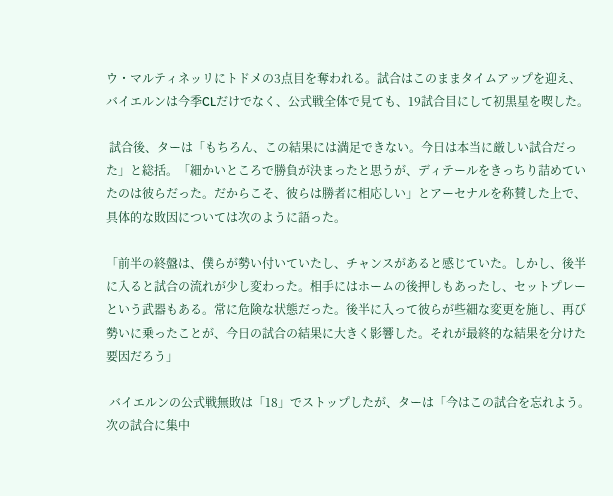ウ・マルティネッリにトドメの3点目を奪われる。試合はこのままタイムアップを迎え、バイエルンは今季CLだけでなく、公式戦全体で見ても、19試合目にして初黒星を喫した。

 試合後、ターは「もちろん、この結果には満足できない。今日は本当に厳しい試合だった」と総括。「細かいところで勝負が決まったと思うが、ディテールをきっちり詰めていたのは彼らだった。だからこそ、彼らは勝者に相応しい」とアーセナルを称賛した上で、具体的な敗因については次のように語った。

「前半の終盤は、僕らが勢い付いていたし、チャンスがあると感じていた。しかし、後半に入ると試合の流れが少し変わった。相手にはホームの後押しもあったし、セットプレーという武器もある。常に危険な状態だった。後半に入って彼らが些細な変更を施し、再び勢いに乗ったことが、今日の試合の結果に大きく影響した。それが最終的な結果を分けた要因だろう」

 バイエルンの公式戦無敗は「18」でストップしたが、ターは「今はこの試合を忘れよう。次の試合に集中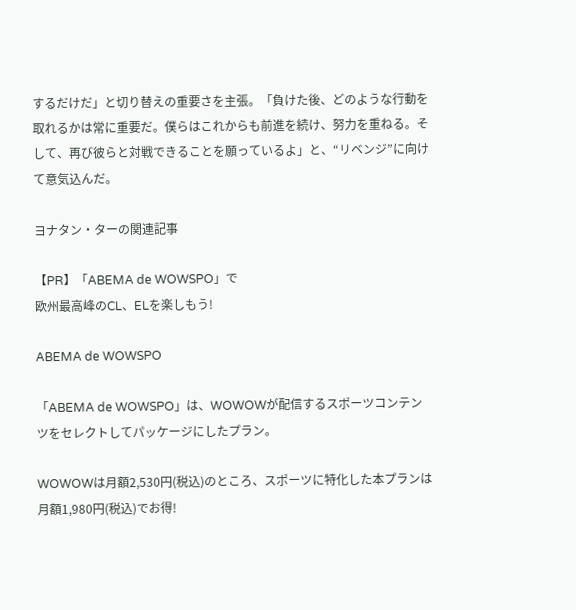するだけだ」と切り替えの重要さを主張。「負けた後、どのような行動を取れるかは常に重要だ。僕らはこれからも前進を続け、努力を重ねる。そして、再び彼らと対戦できることを願っているよ」と、“リベンジ”に向けて意気込んだ。

ヨナタン・ターの関連記事

【PR】「ABEMA de WOWSPO」で
欧州最高峰のCL、ELを楽しもう!

ABEMA de WOWSPO

「ABEMA de WOWSPO」は、WOWOWが配信するスポーツコンテンツをセレクトしてパッケージにしたプラン。

WOWOWは月額2,530円(税込)のところ、スポーツに特化した本プランは月額1,980円(税込)でお得!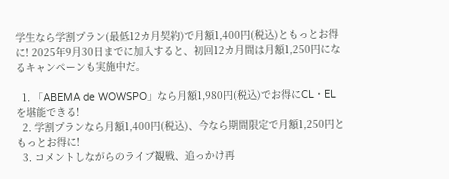学生なら学割プラン(最低12カ月契約)で月額1,400円(税込)ともっとお得に! 2025年9月30日までに加入すると、初回12カ月間は月額1,250円になるキャンペーンも実施中だ。

  1. 「ABEMA de WOWSPO」なら月額1,980円(税込)でお得にCL・ELを堪能できる!
  2. 学割プランなら月額1,400円(税込)、今なら期間限定で月額1,250円ともっとお得に!
  3. コメントしながらのライブ観戦、追っかけ再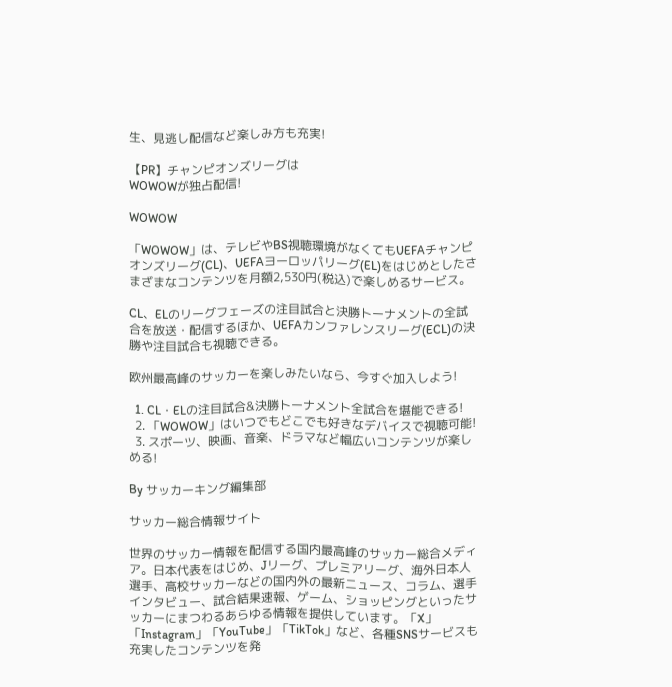生、見逃し配信など楽しみ方も充実!

【PR】チャンピオンズリーグは
WOWOWが独占配信!

WOWOW

「WOWOW」は、テレビやBS視聴環境がなくてもUEFAチャンピオンズリーグ(CL)、UEFAヨーロッパリーグ(EL)をはじめとしたさまざまなコンテンツを月額2,530円(税込)で楽しめるサービス。

CL、ELのリーグフェーズの注目試合と決勝トーナメントの全試合を放送・配信するほか、UEFAカンファレンスリーグ(ECL)の決勝や注目試合も視聴できる。

欧州最高峰のサッカーを楽しみたいなら、今すぐ加入しよう!

  1. CL・ELの注目試合&決勝トーナメント全試合を堪能できる!
  2. 「WOWOW」はいつでもどこでも好きなデバイスで視聴可能!
  3. スポーツ、映画、音楽、ドラマなど幅広いコンテンツが楽しめる!

By サッカーキング編集部

サッカー総合情報サイト

世界のサッカー情報を配信する国内最高峰のサッカー総合メディア。日本代表をはじめ、Jリーグ、プレミアリーグ、海外日本人選手、高校サッカーなどの国内外の最新ニュース、コラム、選手インタビュー、試合結果速報、ゲーム、ショッピングといったサッカーにまつわるあらゆる情報を提供しています。「X」「Instagram」「YouTube」「TikTok」など、各種SNSサービスも充実したコンテンツを発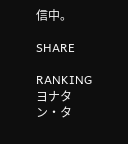信中。

SHARE

RANKINGヨナタン・タ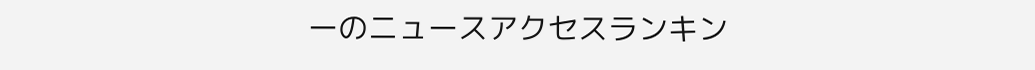ーのニュースアクセスランキン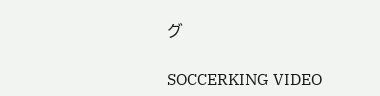グ

SOCCERKING VIDEO